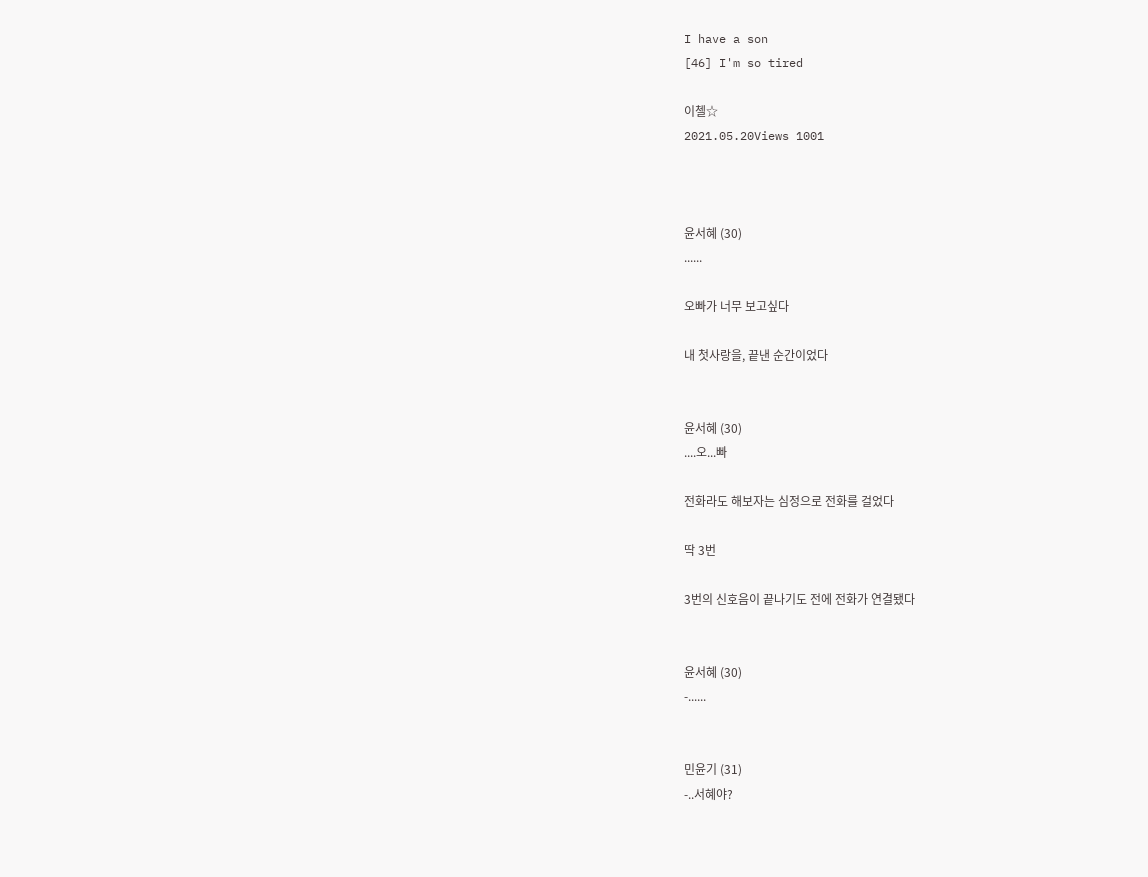I have a son
[46] I'm so tired

이첼☆
2021.05.20Views 1001



윤서혜 (30)
......

오빠가 너무 보고싶다

내 첫사랑을, 끝낸 순간이었다


윤서혜 (30)
....오...빠

전화라도 해보자는 심정으로 전화를 걸었다

딱 3번

3번의 신호음이 끝나기도 전에 전화가 연결됐다


윤서혜 (30)
-......


민윤기 (31)
-..서혜야?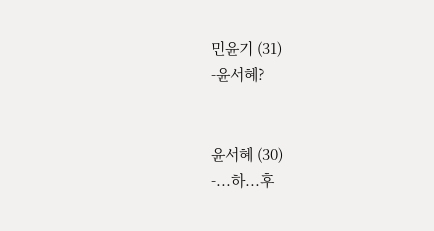민윤기 (31)
-윤서혜?


윤서혜 (30)
-...하...후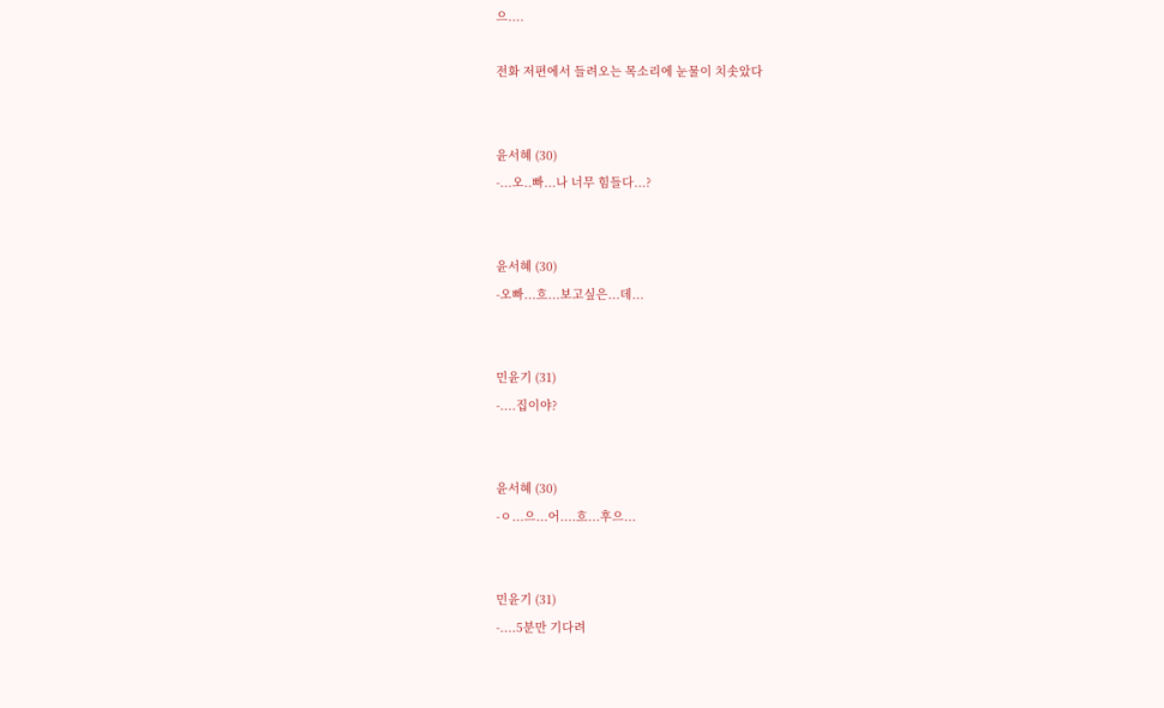으....

전화 저편에서 들려오는 목소리에 눈물이 치솟았다


윤서혜 (30)
-...오..빠...나 너무 힘들다...?


윤서혜 (30)
-오빠...흐...보고싶은...데...


민윤기 (31)
-....집이야?


윤서혜 (30)
-ㅇ...으...어....흐...후으...


민윤기 (31)
-....5분만 기다려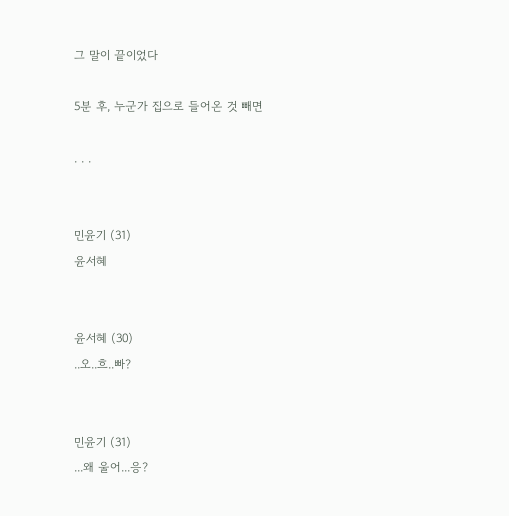그 말이 끝이었다

5분 후, 누군가 집으로 들어온 것 빼면

. . .


민윤기 (31)
윤서혜


윤서혜 (30)
..오..흐..빠?


민윤기 (31)
...왜 울어...응?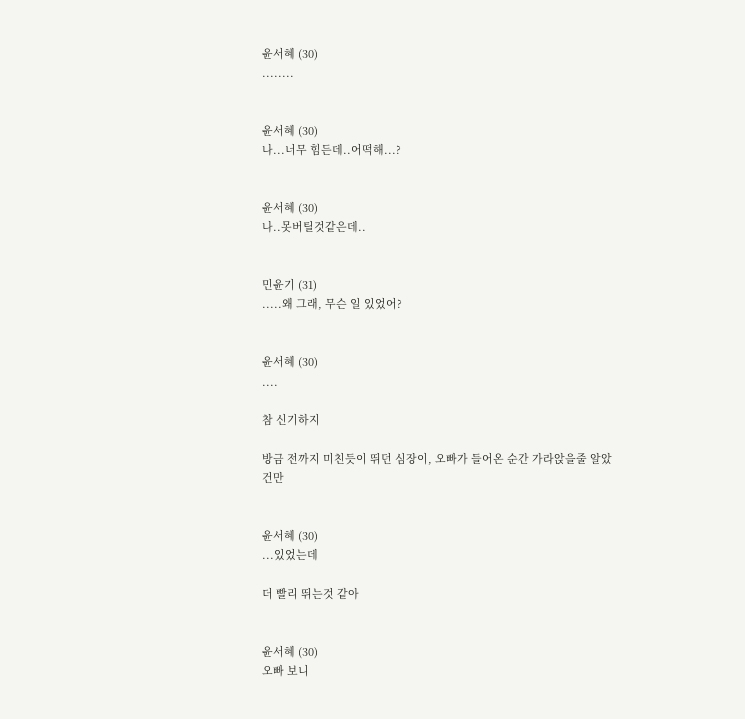윤서혜 (30)
........


윤서혜 (30)
나...너무 힘든데..어떡해...?


윤서혜 (30)
나..못버틸것같은데..


민윤기 (31)
.....왜 그래, 무슨 일 있었어?


윤서혜 (30)
....

참 신기하지

방금 전까지 미친듯이 뛰던 심장이, 오빠가 들어온 순간 가라앉을줄 알았건만


윤서혜 (30)
...있었는데

더 빨리 뛰는것 같아


윤서혜 (30)
오빠 보니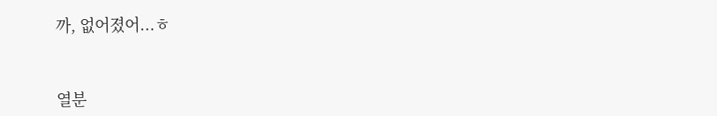까, 없어졌어...ㅎ


열분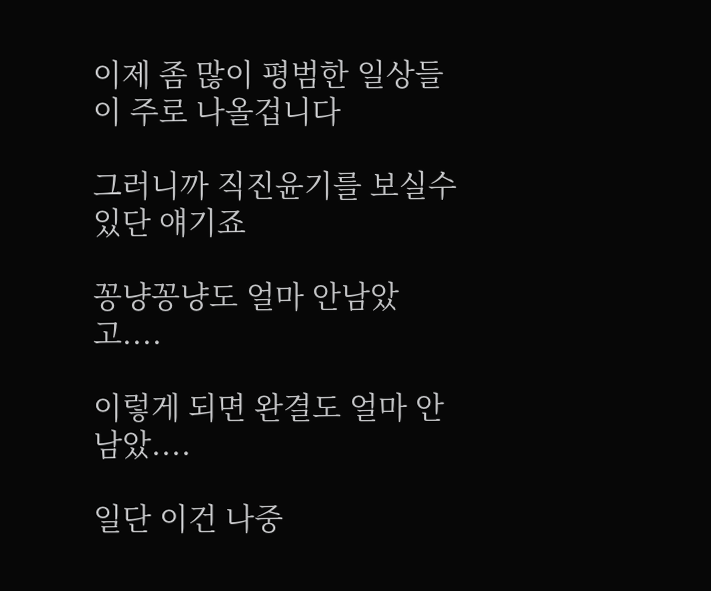이제 좀 많이 평범한 일상들이 주로 나올겁니다

그러니까 직진윤기를 보실수 있단 얘기죠

꽁냥꽁냥도 얼마 안남았고....

이렇게 되면 완결도 얼마 안남았....

일단 이건 나중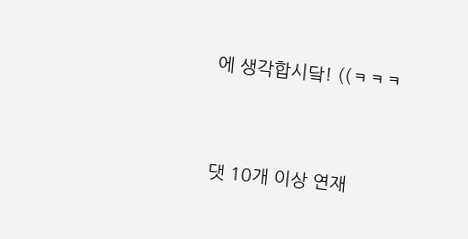에 생각합시닼! ((ㅋㅋㅋ


댓 10개 이상 연재